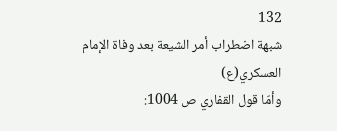132
شبهة اضطراب أمر الشيعة بعد وفاة الإمام العسكري(ع)
وأمّا قول القفاري ص 1004: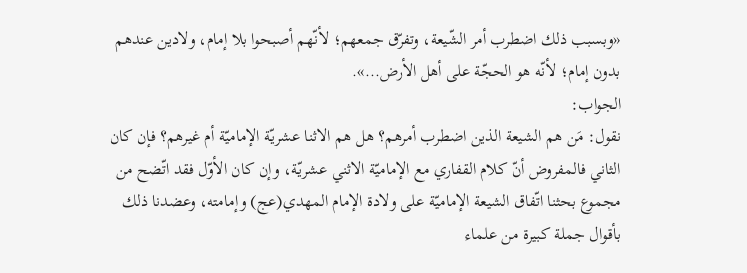«وبسبب ذلك اضطرب أمر الشّيعة، وتفرّق جمعهم؛ لأنّهم أصبحوا بلا إمام، ولادين عندهم بدون إمام؛ لأنّه هو الحجّة على أهل الأرض...».
الجواب:
نقول: مَن هم الشيعة الذين اضطرب أمرهم؟ هل هم الاثنا عشريّة الإماميّة أم غيرهم؟ فإن كان الثاني فالمفروض أنّ كلام القفاري مع الإماميّة الاثني عشريّة، وإن كان الأوّل فقد اتّضح من مجموع بحثنا اتّفاق الشيعة الإماميّة على ولادة الإمام المهدي(عج) وإمامته، وعضدنا ذلك بأقوال جملة كبيرة من علماء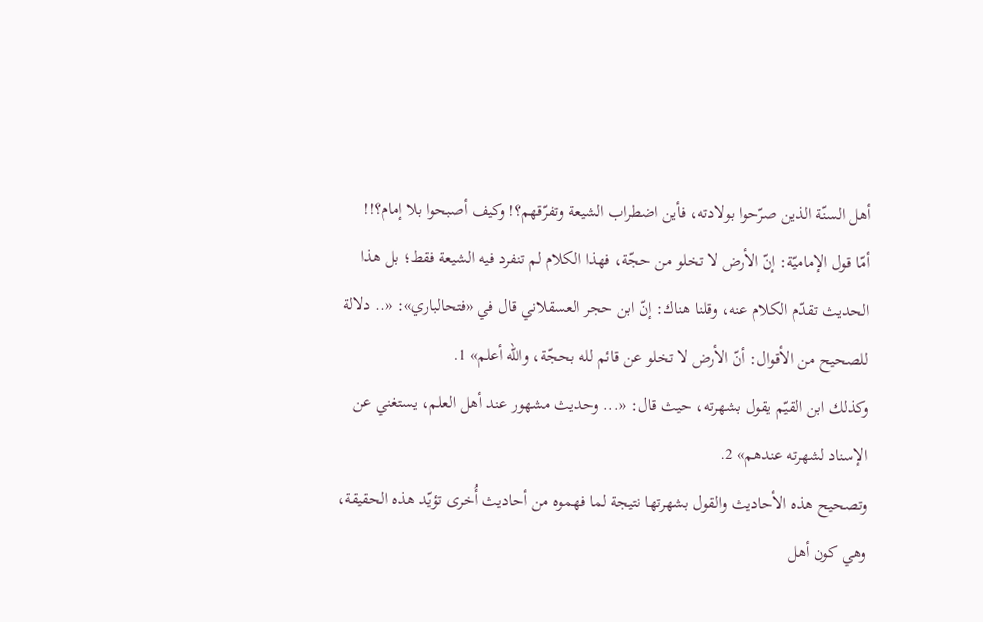أهل السنّة الذين صرّحوا بولادته، فأين اضطراب الشيعة وتفرّقهم؟! وكيف أصبحوا بلا إمام؟!!
أمّا قول الإماميّة: إنّ الأرض لا تخلو من حجّة، فهذا الكلام لم تنفرد فيه الشيعة فقط؛ بل هذا الحديث تقدّم الكلام عنه، وقلنا هناك: إنّ ابن حجر العسقلاني قال في «فتحالباري»: «.. دلالة للصحيح من الأقوال: أنّ الأرض لا تخلو عن قائم لله بحجّة، والله أعلم» 1.
وكذلك ابن القيّم يقول بشهرته، حيث قال: «... وحديث مشهور عند أهل العلم، يستغني عن الإسناد لشهرته عندهم» 2.
وتصحيح هذه الأحاديث والقول بشهرتها نتيجة لما فهموه من أحاديث أُخرى تؤيّد هذه الحقيقة، وهي كون أهل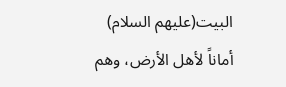البيت(عليهم السلام) أماناً لأهل الأرض، وهم